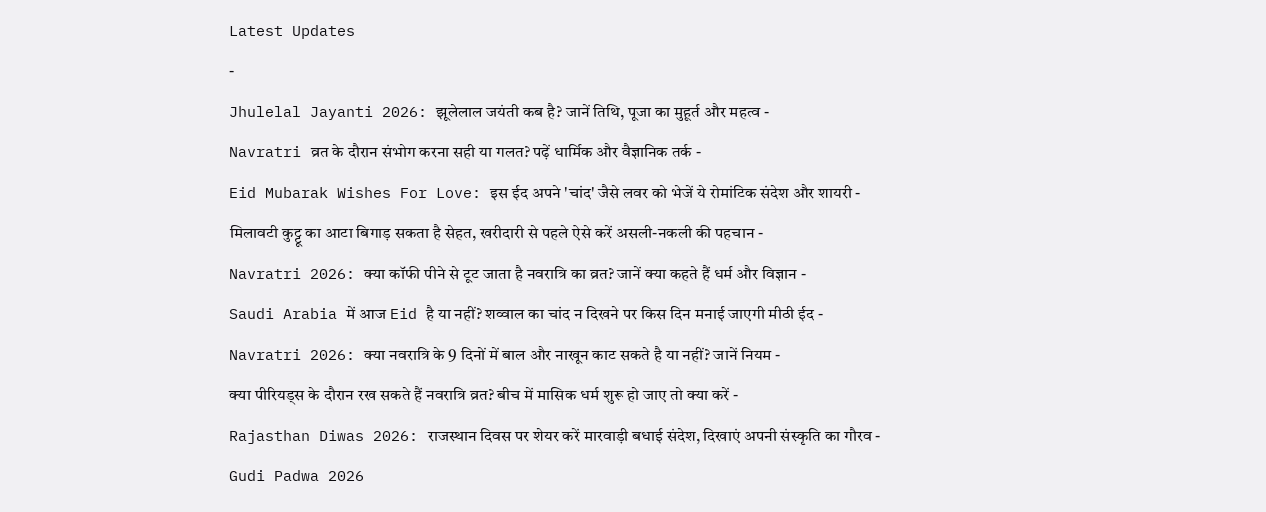Latest Updates
-
Jhulelal Jayanti 2026: झूलेलाल जयंती कब है? जानें तिथि, पूजा का मुहूर्त और महत्व -
Navratri व्रत के दौरान संभोग करना सही या गलत? पढ़ें धार्मिक और वैज्ञानिक तर्क -
Eid Mubarak Wishes For Love: इस ईद अपने 'चांद' जैसे लवर को भेजें ये रोमांटिक संदेश और शायरी -
मिलावटी कुट्टू का आटा बिगाड़ सकता है सेहत, खरीदारी से पहले ऐसे करें असली-नकली की पहचान -
Navratri 2026: क्या कॉफी पीने से टूट जाता है नवरात्रि का व्रत? जानें क्या कहते हैं धर्म और विज्ञान -
Saudi Arabia में आज Eid है या नहीं? शव्वाल का चांद न दिखने पर किस दिन मनाई जाएगी मीठी ईद -
Navratri 2026: क्या नवरात्रि के 9 दिनों में बाल और नाखून काट सकते है या नहीं? जानें नियम -
क्या पीरियड्स के दौरान रख सकते हैं नवरात्रि व्रत? बीच में मासिक धर्म शुरू हो जाए तो क्या करें -
Rajasthan Diwas 2026: राजस्थान दिवस पर शेयर करें मारवाड़ी बधाई संदेश, दिखाएं अपनी संस्कृति का गौरव -
Gudi Padwa 2026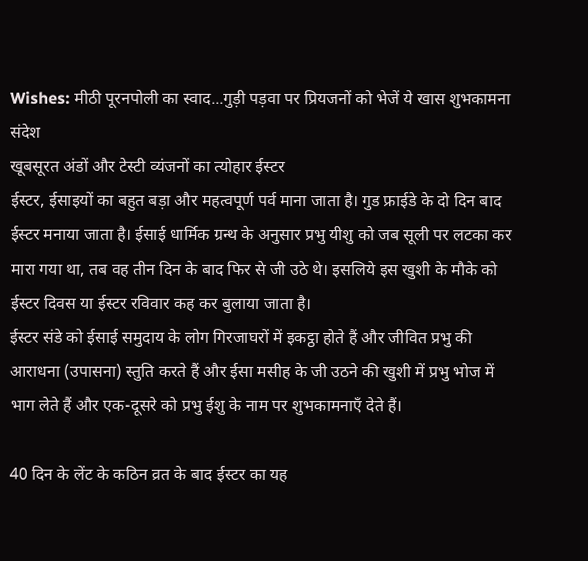Wishes: मीठी पूरनपोली का स्वाद...गुड़ी पड़वा पर प्रियजनों को भेजें ये खास शुभकामना संदेश
खूबसूरत अंडों और टेस्टी व्यंजनों का त्योहार ईस्टर
ईस्टर, ईसाइयों का बहुत बड़ा और महत्वपूर्ण पर्व माना जाता है। गुड फ्राईडे के दो दिन बाद ईस्टर मनाया जाता है। ईसाई धार्मिक ग्रन्थ के अनुसार प्रभु यीशु को जब सूली पर लटका कर मारा गया था, तब वह तीन दिन के बाद फिर से जी उठे थे। इसलिये इस खुशी के मौके को ईस्टर दिवस या ईस्टर रविवार कह कर बुलाया जाता है।
ईस्टर संडे को ईसाई समुदाय के लोग गिरजाघरों में इकट्ठा होते हैं और जीवित प्रभु की आराधना (उपासना) स्तुति करते हैं और ईसा मसीह के जी उठने की खुशी में प्रभु भोज में भाग लेते हैं और एक-दूसरे को प्रभु ईशु के नाम पर शुभकामनाएँ देते हैं।

40 दिन के लेंट के कठिन व्रत के बाद ईस्टर का यह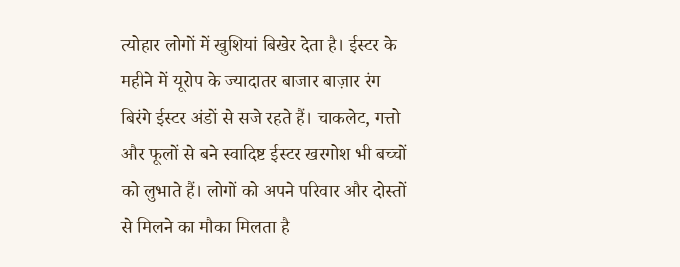त्योहार लोगों में खुशियां बिखेर देता है। ईस्टर के महीने में यूरोप के ज्यादातर बाजार बाज़ार रंग बिरंगे ईस्टर अंडों से सजे रहते हैं। चाकलेट, गत्तो और फूलों से बने स्वादिष्ट ईस्टर खरगोश भी बच्चों को लुभाते हैं। लोगों को अपने परिवार और दोस्तों से मिलने का मौका मिलता है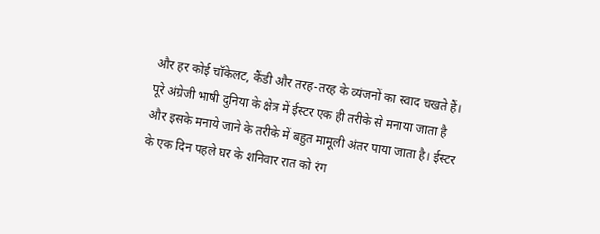और हर कोई चॉकेलट, कैंडी और तरह-तरह के व्यंजनों का स्वाद चखते हैं।
पूरे अंग्रेजी भाषी दुनिया के क्षेत्र में ईस्टर एक ही तरीके से मनाया जाता है और इसके मनाये जाने के तरीके में बहुत मामूली अंतर पाया जाता है। ईस्टर के एक दिन पहले घर के शनिवार रात को रंग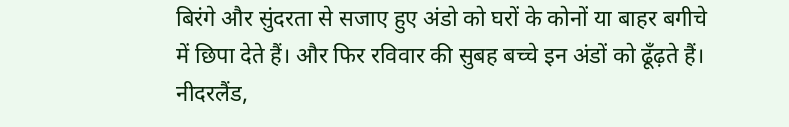बिरंगे और सुंदरता से सजाए हुए अंडो को घरों के कोनों या बाहर बगीचे में छिपा देते हैं। और फिर रविवार की सुबह बच्चे इन अंडों को ढूँढ़ते हैं।
नीदरलैंड,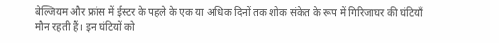बेल्जियम और फ्रांस में ईस्टर के पहले के एक या अधिक दिनों तक शोक संकेत के रूप में गिरिजाघर की घंटियाँ मौन रहती हैं। इन घंटियों को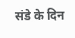संडे के दिन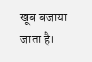खूब बजाया जाता है।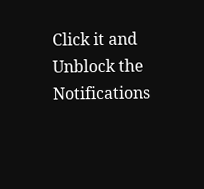Click it and Unblock the Notifications